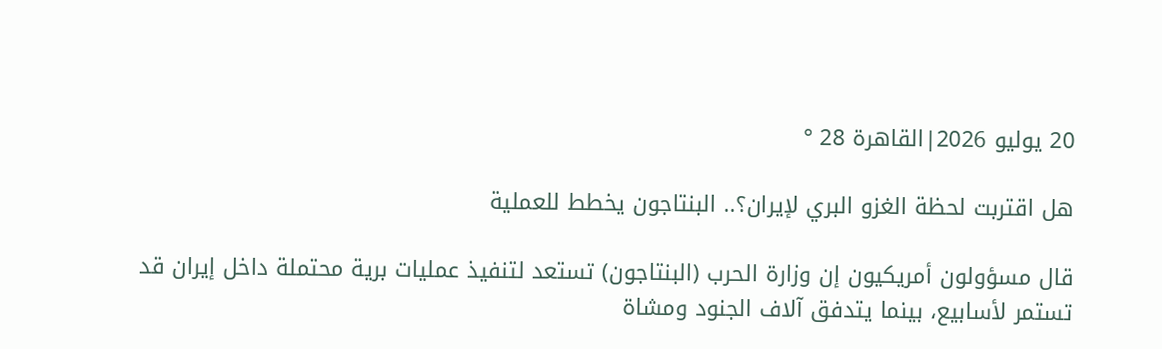20 يوليو 2026|القاهرة 28 °

هل اقتربت لحظة الغزو البري لإيران؟.. البنتاجون يخطط للعملية

قال مسؤولون أمريكيون إن وزارة الحرب (البنتاجون) تستعد لتنفيذ عمليات برية محتملة داخل إيران قد تستمر لأسابيع، بينما يتدفق آلاف الجنود ومشاة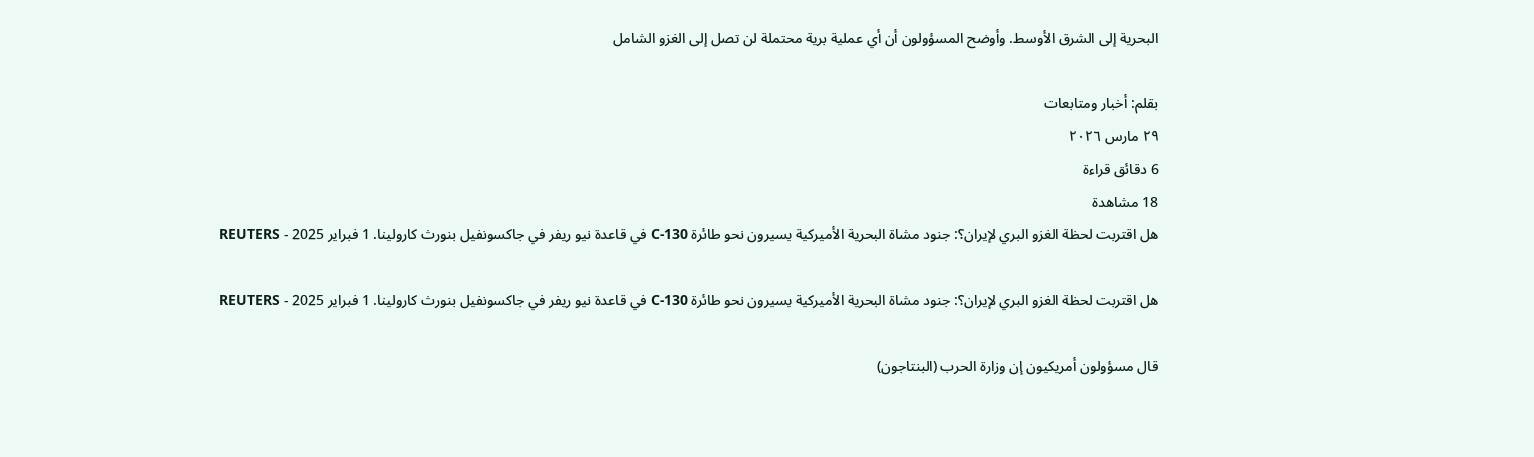البحرية إلى الشرق الأوسط. وأوضح المسؤولون أن أي عملية برية محتملة لن تصل إلى الغزو الشامل

بقلم: أخبار ومتابعات
٢٩ مارس ٢٠٢٦
6 دقائق قراءة
18 مشاهدة
هل اقتربت لحظة الغزو البري لإيران؟: جنود مشاة البحرية الأميركية يسيرون نحو طائرة C-130 في قاعدة نيو ريفر في جاكسونفيل بنورث كارولينا. 1 فبراير 2025 - REUTERS

هل اقتربت لحظة الغزو البري لإيران؟: جنود مشاة البحرية الأميركية يسيرون نحو طائرة C-130 في قاعدة نيو ريفر في جاكسونفيل بنورث كارولينا. 1 فبراير 2025 - REUTERS

قال مسؤولون أمريكيون إن وزارة الحرب (البنتاجون)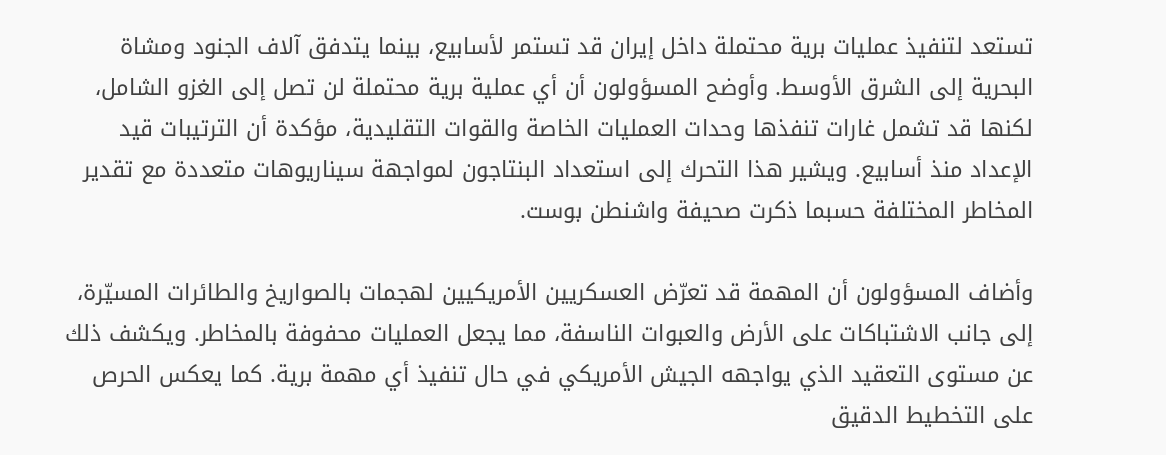تستعد لتنفيذ عمليات برية محتملة داخل إيران قد تستمر لأسابيع، بينما يتدفق آلاف الجنود ومشاة البحرية إلى الشرق الأوسط. وأوضح المسؤولون أن أي عملية برية محتملة لن تصل إلى الغزو الشامل، لكنها قد تشمل غارات تنفذها وحدات العمليات الخاصة والقوات التقليدية، مؤكدة أن الترتيبات قيد الإعداد منذ أسابيع. ويشير هذا التحرك إلى استعداد البنتاجون لمواجهة سيناريوهات متعددة مع تقدير المخاطر المختلفة حسبما ذكرت صحيفة واشنطن بوست.

وأضاف المسؤولون أن المهمة قد تعرّض العسكريين الأمريكيين لهجمات بالصواريخ والطائرات المسيّرة، إلى جانب الاشتباكات على الأرض والعبوات الناسفة، مما يجعل العمليات محفوفة بالمخاطر. ويكشف ذلك عن مستوى التعقيد الذي يواجهه الجيش الأمريكي في حال تنفيذ أي مهمة برية. كما يعكس الحرص على التخطيط الدقيق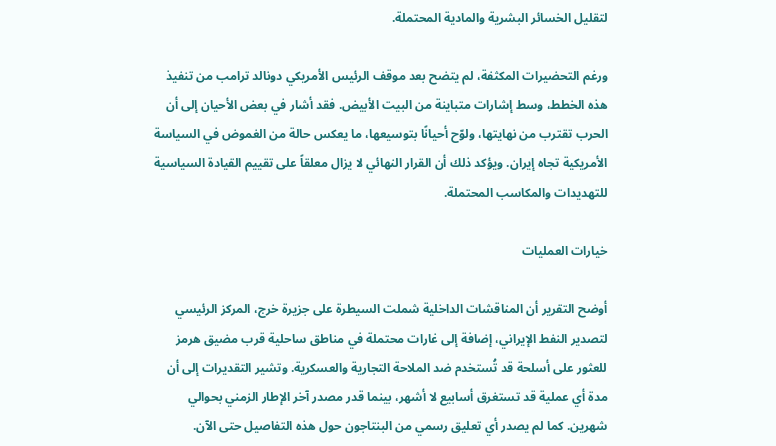لتقليل الخسائر البشرية والمادية المحتملة.

ورغم التحضيرات المكثفة، لم يتضح بعد موقف الرئيس الأمريكي دونالد ترامب من تنفيذ هذه الخطط، وسط إشارات متباينة من البيت الأبيض. فقد أشار في بعض الأحيان إلى أن الحرب تقترب من نهايتها، ولوّح أحيانًا بتوسيعها، ما يعكس حالة من الغموض في السياسة الأمريكية تجاه إيران. ويؤكد ذلك أن القرار النهائي لا يزال معلقاً على تقييم القيادة السياسية للتهديدات والمكاسب المحتملة.

خيارات العمليات

أوضح التقرير أن المناقشات الداخلية شملت السيطرة على جزيرة خرج، المركز الرئيسي لتصدير النفط الإيراني، إضافة إلى غارات محتملة في مناطق ساحلية قرب مضيق هرمز للعثور على أسلحة قد تُستخدم ضد الملاحة التجارية والعسكرية. وتشير التقديرات إلى أن مدة أي عملية قد تستغرق أسابيع لا أشهر، بينما قدر مصدر آخر الإطار الزمني بحوالي شهرين. كما لم يصدر أي تعليق رسمي من البنتاجون حول هذه التفاصيل حتى الآن.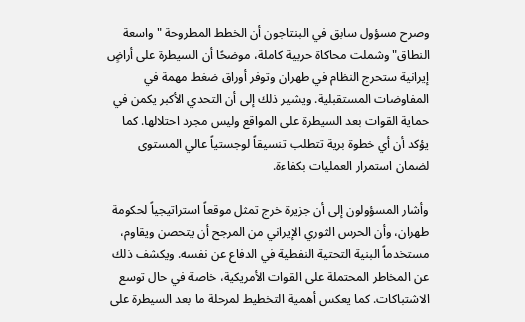وصرح مسؤول سابق في البنتاجون أن الخطط المطروحة "واسعة النطاق" وشملت محاكاة حربية كاملة، موضحًا أن السيطرة على أراضٍ إيرانية ستحرج النظام في طهران وتوفر أوراق ضغط مهمة في المفاوضات المستقبلية. ويشير ذلك إلى أن التحدي الأكبر يكمن في حماية القوات بعد السيطرة على المواقع وليس مجرد احتلالها. كما يؤكد أن أي خطوة برية تتطلب تنسيقاً لوجستياً عالي المستوى لضمان استمرار العمليات بكفاءة.

وأشار المسؤولون إلى أن جزيرة خرج تمثل موقعاً استراتيجياً لحكومة طهران، وأن الحرس الثوري الإيراني من المرجح أن يتحصن ويقاوم، مستخدماً البنية التحتية النفطية في الدفاع عن نفسه. ويكشف ذلك عن المخاطر المحتملة على القوات الأمريكية، خاصة في حال توسع الاشتباكات. كما يعكس أهمية التخطيط لمرحلة ما بعد السيطرة على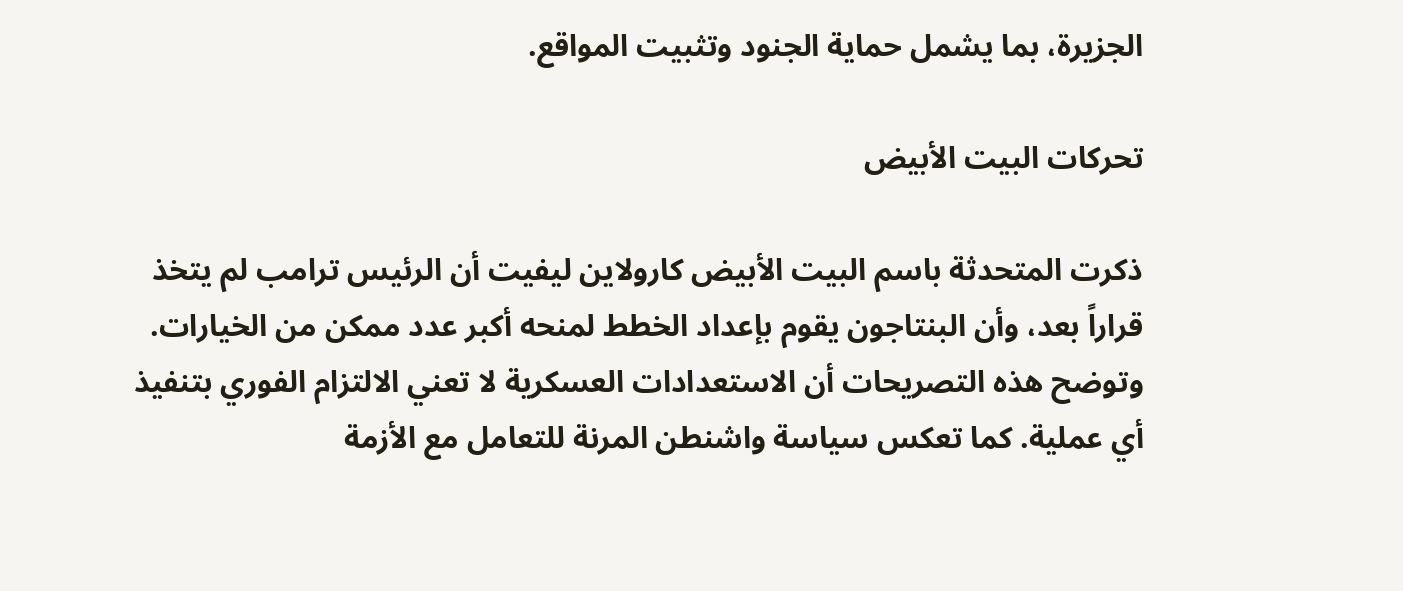الجزيرة، بما يشمل حماية الجنود وتثبيت المواقع.

تحركات البيت الأبيض

ذكرت المتحدثة باسم البيت الأبيض كارولاين ليفيت أن الرئيس ترامب لم يتخذ قراراً بعد، وأن البنتاجون يقوم بإعداد الخطط لمنحه أكبر عدد ممكن من الخيارات. وتوضح هذه التصريحات أن الاستعدادات العسكرية لا تعني الالتزام الفوري بتنفيذ أي عملية. كما تعكس سياسة واشنطن المرنة للتعامل مع الأزمة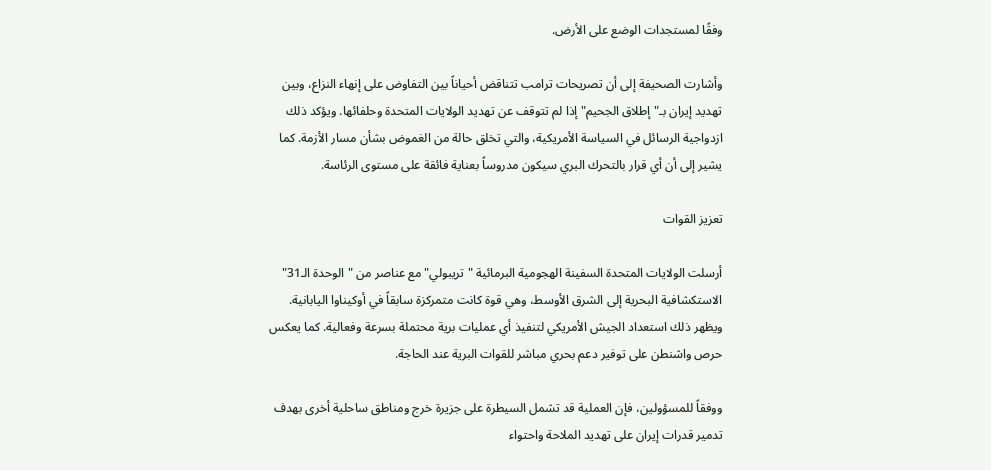وفقًا لمستجدات الوضع على الأرض.

وأشارت الصحيفة إلى أن تصريحات ترامب تتناقض أحياناً بين التفاوض على إنهاء النزاع، وبين تهديد إيران بـ"إطلاق الجحيم" إذا لم تتوقف عن تهديد الولايات المتحدة وحلفائها. ويؤكد ذلك ازدواجية الرسائل في السياسة الأمريكية، والتي تخلق حالة من الغموض بشأن مسار الأزمة. كما يشير إلى أن أي قرار بالتحرك البري سيكون مدروساً بعناية فائقة على مستوى الرئاسة.

تعزيز القوات

أرسلت الولايات المتحدة السفينة الهجومية البرمائية "تريبولي" مع عناصر من "الوحدة الـ31" الاستكشافية البحرية إلى الشرق الأوسط، وهي قوة كانت متمركزة سابقاً في أوكيناوا اليابانية. ويظهر ذلك استعداد الجيش الأمريكي لتنفيذ أي عمليات برية محتملة بسرعة وفعالية. كما يعكس حرص واشنطن على توفير دعم بحري مباشر للقوات البرية عند الحاجة.

ووفقاً للمسؤولين، فإن العملية قد تشمل السيطرة على جزيرة خرج ومناطق ساحلية أخرى بهدف تدمير قدرات إيران على تهديد الملاحة واحتواء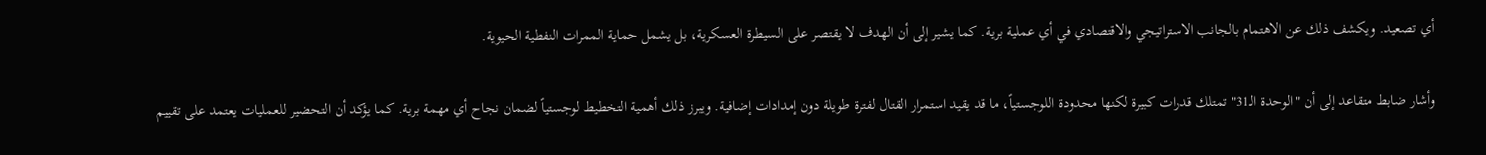أي تصعيد. ويكشف ذلك عن الاهتمام بالجانب الاستراتيجي والاقتصادي في أي عملية برية. كما يشير إلى أن الهدف لا يقتصر على السيطرة العسكرية، بل يشمل حماية الممرات النفطية الحيوية.

وأشار ضابط متقاعد إلى أن "الوحدة الـ31" تمتلك قدرات كبيرة لكنها محدودة اللوجستياً، ما قد يقيد استمرار القتال لفترة طويلة دون إمدادات إضافية. ويبرز ذلك أهمية التخطيط لوجستياً لضمان نجاح أي مهمة برية. كما يؤكد أن التحضير للعمليات يعتمد على تقييم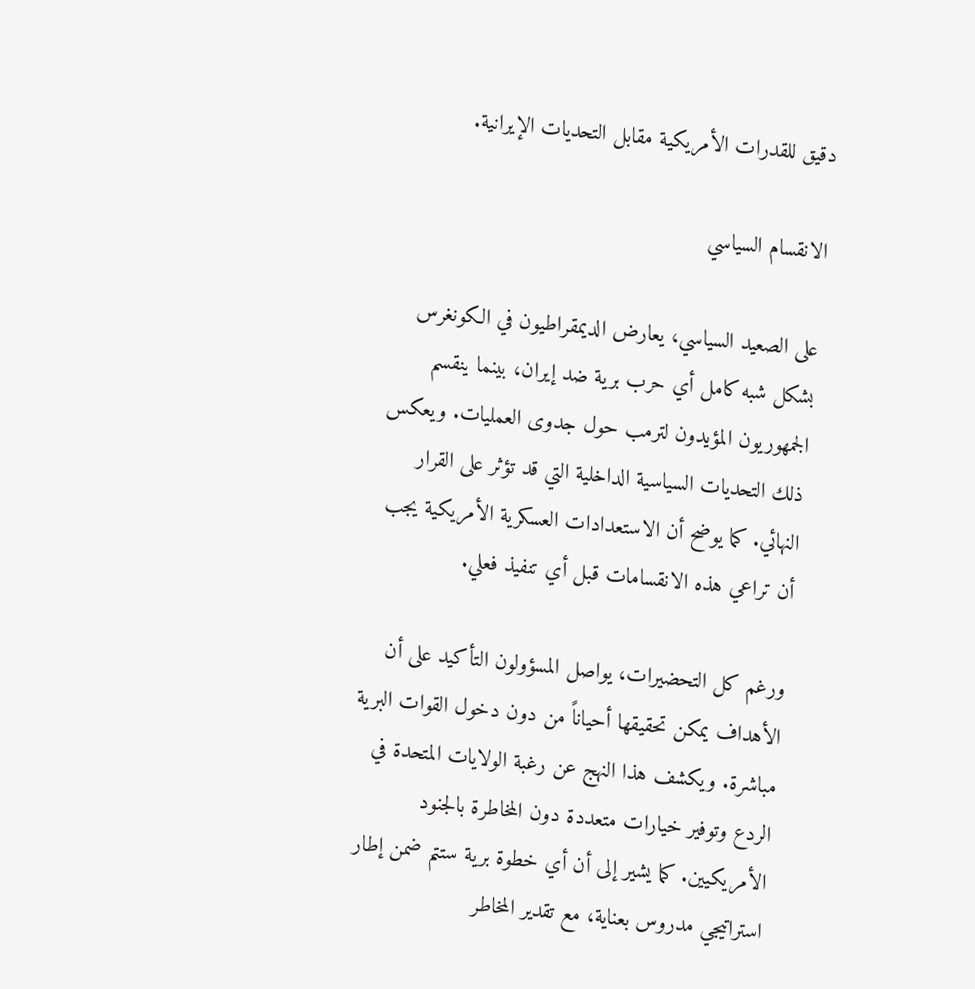دقيق للقدرات الأمريكية مقابل التحديات الإيرانية.

الانقسام السياسي

على الصعيد السياسي، يعارض الديمقراطيون في الكونغرس بشكل شبه كامل أي حرب برية ضد إيران، بينما ينقسم الجمهوريون المؤيدون لترمب حول جدوى العمليات. ويعكس ذلك التحديات السياسية الداخلية التي قد تؤثر على القرار النهائي. كما يوضح أن الاستعدادات العسكرية الأمريكية يجب أن تراعي هذه الانقسامات قبل أي تنفيذ فعلي.

ورغم كل التحضيرات، يواصل المسؤولون التأكيد على أن الأهداف يمكن تحقيقها أحياناً من دون دخول القوات البرية مباشرة. ويكشف هذا النهج عن رغبة الولايات المتحدة في الردع وتوفير خيارات متعددة دون المخاطرة بالجنود الأمريكيين. كما يشير إلى أن أي خطوة برية ستتم ضمن إطار استراتيجي مدروس بعناية، مع تقدير المخاطر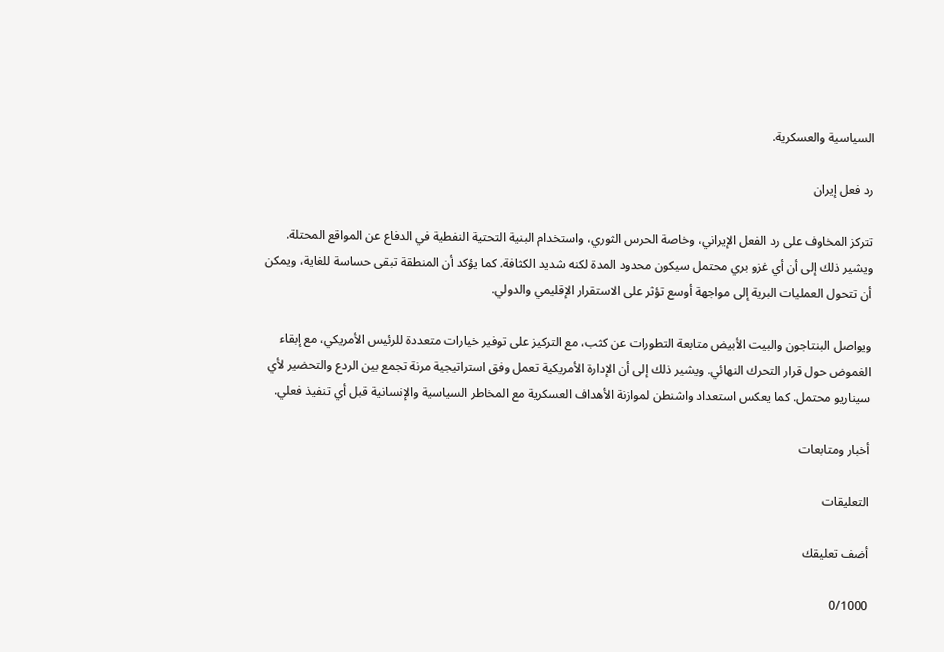السياسية والعسكرية.

رد فعل إيران

تتركز المخاوف على رد الفعل الإيراني، وخاصة الحرس الثوري، واستخدام البنية التحتية النفطية في الدفاع عن المواقع المحتلة. ويشير ذلك إلى أن أي غزو بري محتمل سيكون محدود المدة لكنه شديد الكثافة. كما يؤكد أن المنطقة تبقى حساسة للغاية، ويمكن أن تتحول العمليات البرية إلى مواجهة أوسع تؤثر على الاستقرار الإقليمي والدولي.

ويواصل البنتاجون والبيت الأبيض متابعة التطورات عن كثب، مع التركيز على توفير خيارات متعددة للرئيس الأمريكي، مع إبقاء الغموض حول قرار التحرك النهائي. ويشير ذلك إلى أن الإدارة الأمريكية تعمل وفق استراتيجية مرنة تجمع بين الردع والتحضير لأي سيناريو محتمل. كما يعكس استعداد واشنطن لموازنة الأهداف العسكرية مع المخاطر السياسية والإنسانية قبل أي تنفيذ فعلي.

أخبار ومتابعات

التعليقات

أضف تعليقك

0/1000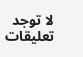لا توجد تعليقات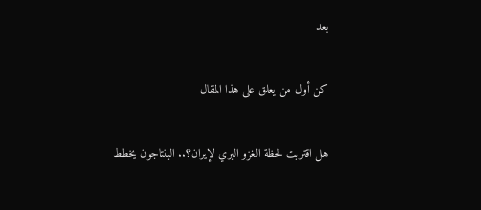بعد

كن أول من يعلق على هذا المقال

هل اقتربت لحظة الغزو البري لإيران؟.. البنتاجون يخطط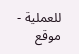للعملية - موقع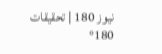نيوز 180 | تحقيقات 180°